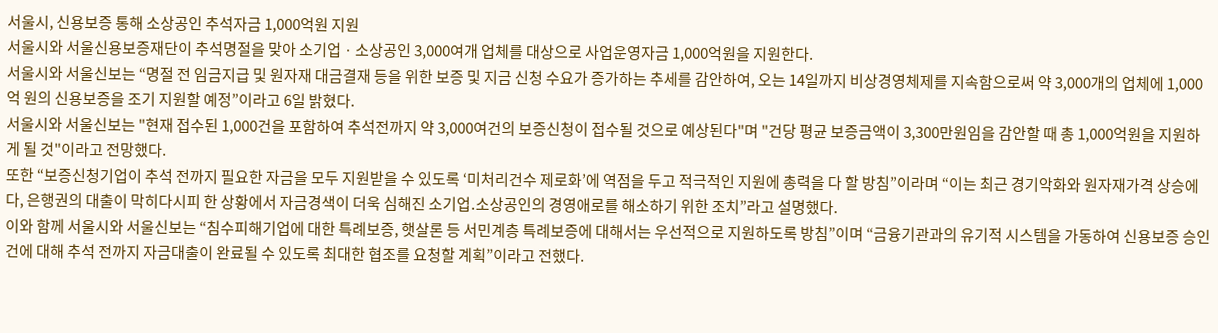서울시, 신용보증 통해 소상공인 추석자금 1,000억원 지원
서울시와 서울신용보증재단이 추석명절을 맞아 소기업ㆍ소상공인 3,000여개 업체를 대상으로 사업운영자금 1,000억원을 지원한다.
서울시와 서울신보는 “명절 전 임금지급 및 원자재 대금결재 등을 위한 보증 및 지금 신청 수요가 증가하는 추세를 감안하여, 오는 14일까지 비상경영체제를 지속함으로써 약 3,000개의 업체에 1,000억 원의 신용보증을 조기 지원할 예정”이라고 6일 밝혔다.
서울시와 서울신보는 "현재 접수된 1,000건을 포함하여 추석전까지 약 3,000여건의 보증신청이 접수될 것으로 예상된다"며 "건당 평균 보증금액이 3,300만원임을 감안할 때 총 1,000억원을 지원하게 될 것"이라고 전망했다.
또한 “보증신청기업이 추석 전까지 필요한 자금을 모두 지원받을 수 있도록 ‘미처리건수 제로화’에 역점을 두고 적극적인 지원에 총력을 다 할 방침”이라며 “이는 최근 경기악화와 원자재가격 상승에다, 은행권의 대출이 막히다시피 한 상황에서 자금경색이 더욱 심해진 소기업․소상공인의 경영애로를 해소하기 위한 조치”라고 설명했다.
이와 함께 서울시와 서울신보는 “침수피해기업에 대한 특례보증, 햇살론 등 서민계층 특례보증에 대해서는 우선적으로 지원하도록 방침”이며 “금융기관과의 유기적 시스템을 가동하여 신용보증 승인건에 대해 추석 전까지 자금대출이 완료될 수 있도록 최대한 협조를 요청할 계획”이라고 전했다.